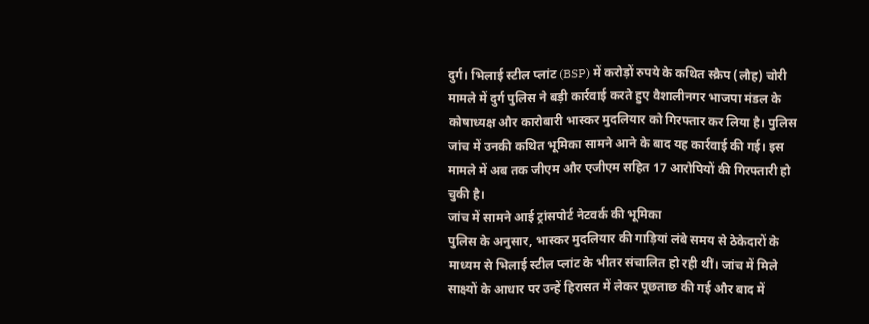दुर्ग। भिलाई स्टील प्लांट (BSP) में करोड़ों रुपये के कथित स्क्रैप (लौह) चोरी मामले में दुर्ग पुलिस ने बड़ी कार्रवाई करते हुए वैशालीनगर भाजपा मंडल के कोषाध्यक्ष और कारोबारी भास्कर मुदलियार को गिरफ्तार कर लिया है। पुलिस जांच में उनकी कथित भूमिका सामने आने के बाद यह कार्रवाई की गई। इस मामले में अब तक जीएम और एजीएम सहित 17 आरोपियों की गिरफ्तारी हो चुकी है।
जांच में सामने आई ट्रांसपोर्ट नेटवर्क की भूमिका
पुलिस के अनुसार, भास्कर मुदलियार की गाड़ियां लंबे समय से ठेकेदारों के माध्यम से भिलाई स्टील प्लांट के भीतर संचालित हो रही थीं। जांच में मिले साक्ष्यों के आधार पर उन्हें हिरासत में लेकर पूछताछ की गई और बाद में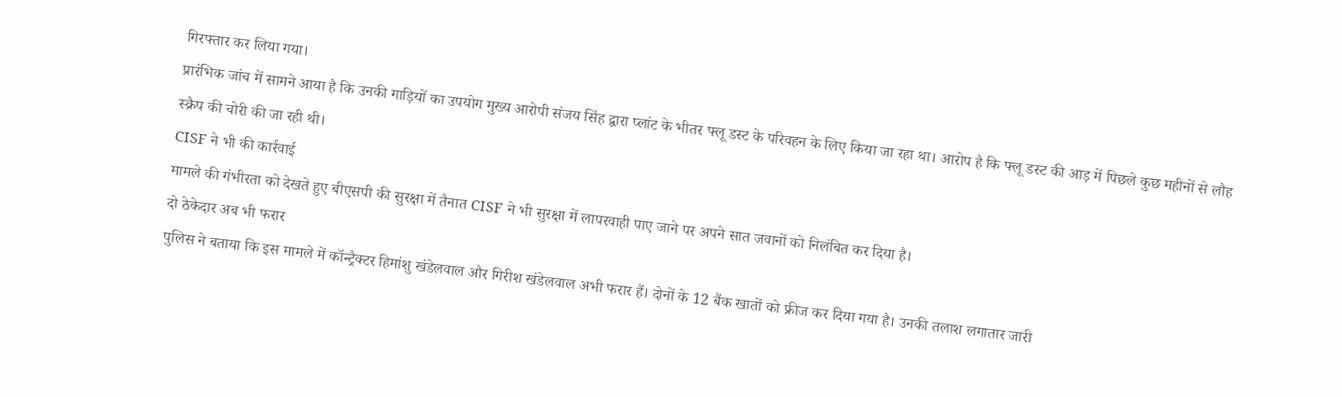गिरफ्तार कर लिया गया।
प्रारंभिक जांच में सामने आया है कि उनकी गाड़ियों का उपयोग मुख्य आरोपी संजय सिंह द्वारा प्लांट के भीतर फ्लू डस्ट के परिवहन के लिए किया जा रहा था। आरोप है कि फ्लू डस्ट की आड़ में पिछले कुछ महीनों से लौह स्क्रैप की चोरी की जा रही थी।
CISF ने भी की कार्रवाई
मामले की गंभीरता को देखते हुए बीएसपी की सुरक्षा में तैनात CISF ने भी सुरक्षा में लापरवाही पाए जाने पर अपने सात जवानों को निलंबित कर दिया है।
दो ठेकेदार अब भी फरार
पुलिस ने बताया कि इस मामले में कॉन्ट्रैक्टर हिमांशु खंडेलवाल और गिरीश खंडेलवाल अभी फरार हैं। दोनों के 12 बैंक खातों को फ्रीज कर दिया गया है। उनकी तलाश लगातार जारी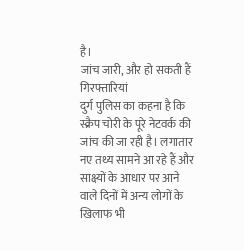है।
जांच जारी, और हो सकती हैं गिरफ्तारियां
दुर्ग पुलिस का कहना है कि स्क्रैप चोरी के पूरे नेटवर्क की जांच की जा रही है। लगातार नए तथ्य सामने आ रहे हैं और साक्ष्यों के आधार पर आने वाले दिनों में अन्य लोगों के खिलाफ भी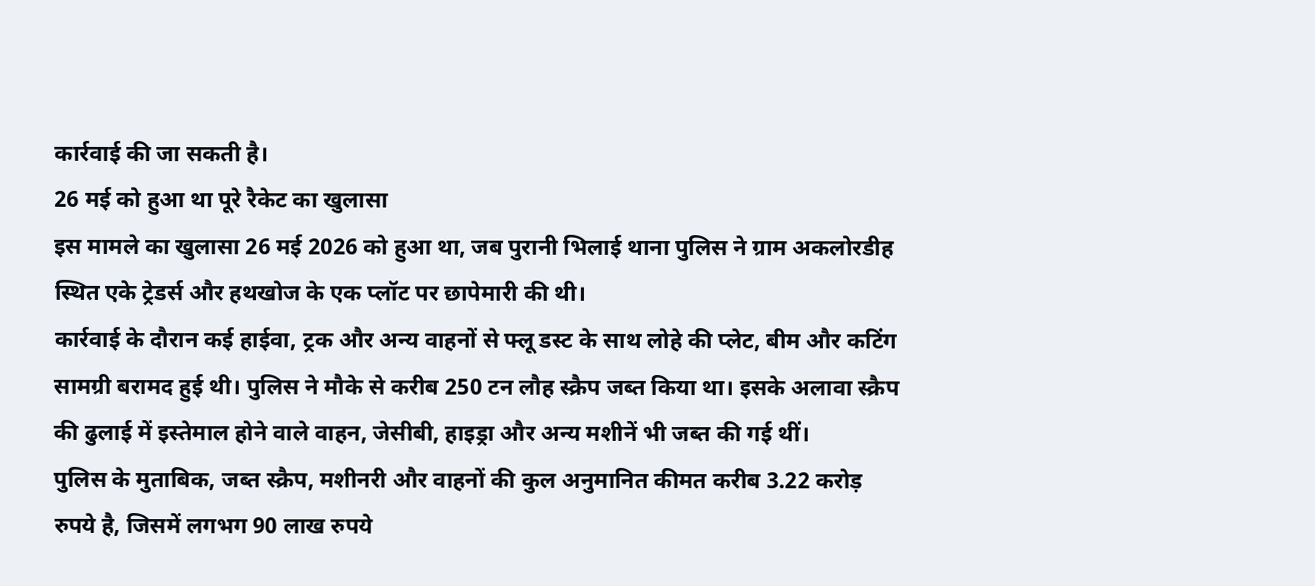कार्रवाई की जा सकती है।
26 मई को हुआ था पूरे रैकेट का खुलासा
इस मामले का खुलासा 26 मई 2026 को हुआ था, जब पुरानी भिलाई थाना पुलिस ने ग्राम अकलोरडीह स्थित एके ट्रेडर्स और हथखोज के एक प्लॉट पर छापेमारी की थी।
कार्रवाई के दौरान कई हाईवा, ट्रक और अन्य वाहनों से फ्लू डस्ट के साथ लोहे की प्लेट, बीम और कटिंग सामग्री बरामद हुई थी। पुलिस ने मौके से करीब 250 टन लौह स्क्रैप जब्त किया था। इसके अलावा स्क्रैप की ढुलाई में इस्तेमाल होने वाले वाहन, जेसीबी, हाइड्रा और अन्य मशीनें भी जब्त की गई थीं।
पुलिस के मुताबिक, जब्त स्क्रैप, मशीनरी और वाहनों की कुल अनुमानित कीमत करीब 3.22 करोड़ रुपये है, जिसमें लगभग 90 लाख रुपये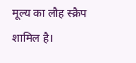मूल्य का लौह स्क्रैप शामिल है।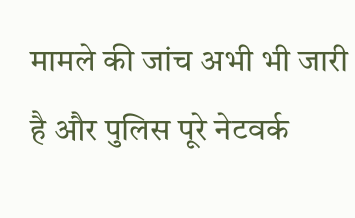मामले की जांच अभी भी जारी है और पुलिस पूरे नेटवर्क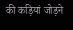की कड़ियां जोड़ने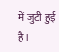में जुटी हुई है।